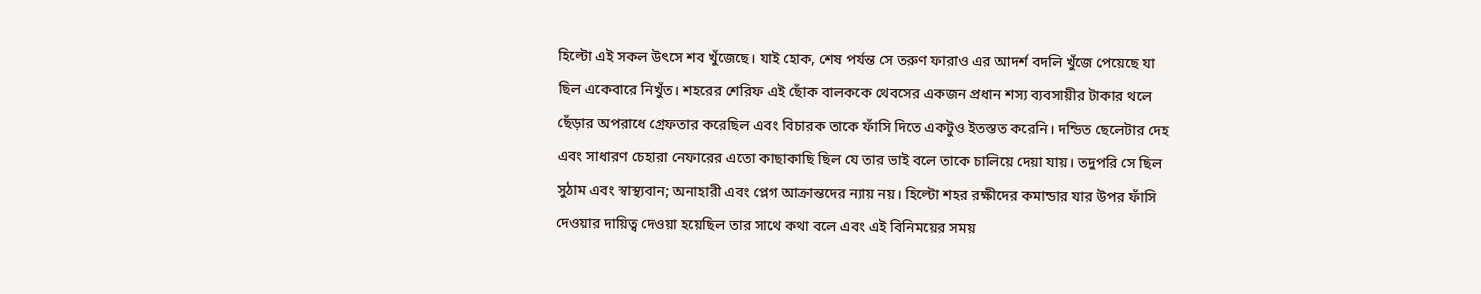হিল্টো এই সকল উৎসে শব খুঁজেছে। যাই হোক, শেষ পর্যন্ত সে তরুণ ফারাও এর আদর্শ বদলি খুঁজে পেয়েছে যা ছিল একেবারে নিখুঁত। শহরের শেরিফ এই ছোঁক বালককে থেবসের একজন প্রধান শস্য ব্যবসায়ীর টাকার থলে ছেঁড়ার অপরাধে গ্রেফতার করেছিল এবং বিচারক তাকে ফাঁসি দিতে একটুও ইতস্তত করেনি। দন্ডিত ছেলেটার দেহ এবং সাধারণ চেহারা নেফারের এতো কাছাকাছি ছিল যে তার ভাই বলে তাকে চালিয়ে দেয়া যায়। তদুপরি সে ছিল সুঠাম এবং স্বাস্থ্যবান; অনাহারী এবং প্লেগ আক্রান্তদের ন্যায় নয়। হিল্টো শহর রক্ষীদের কমান্ডার যার উপর ফাঁসি দেওয়ার দায়িত্ব দেওয়া হয়েছিল তার সাথে কথা বলে এবং এই বিনিময়ের সময়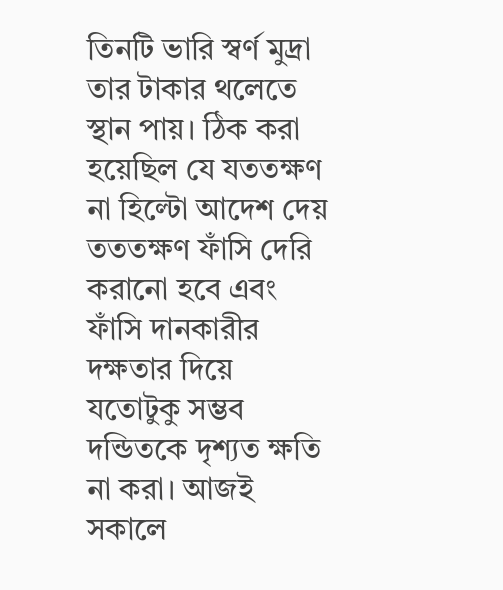তিনটি ভারি স্বর্ণ মুদ্রা তার টাকার থলেতে স্থান পায়। ঠিক করা হয়েছিল যে যততক্ষণ না হিল্টো আদেশ দেয় তততক্ষণ ফাঁসি দেরি করানো হবে এবং ফাঁসি দানকারীর দক্ষতার দিয়ে যতোটুকু সম্ভব দন্ডিতকে দৃশ্যত ক্ষতি না করা। আজই সকালে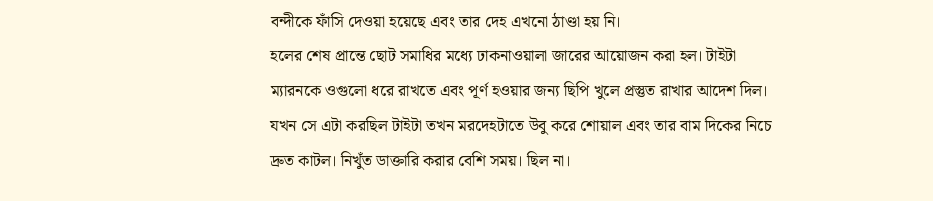বন্দীকে ফাঁসি দেওয়া হয়েছে এবং তার দেহ এখনো ঠাণ্ডা হয় নি।
হলের শেষ প্রান্তে ছোট সমাধির মধ্যে ঢাকনাওয়ালা জারের আয়োজন করা হল। টাইটা ম্যারনকে ওগুলো ধরে রাখতে এবং পূর্ণ হওয়ার জন্য ছিপি খুলে প্রস্তুত রাখার আদেশ দিল। যখন সে এটা করছিল টাইটা তখন মরদেহটাতে উবু করে শোয়াল এবং তার বাম দিকের নিচে দ্রুত কাটল। নিখুঁত ডাক্তারি করার বেশি সময়। ছিল না।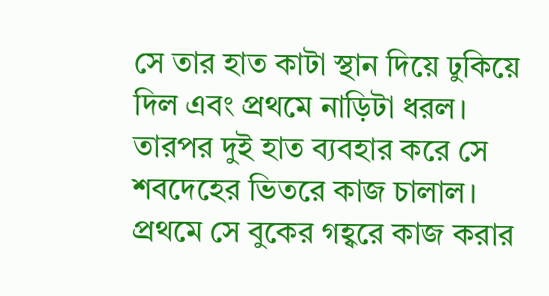সে তার হাত কাটা স্থান দিয়ে ঢুকিয়ে দিল এবং প্রথমে নাড়িটা ধরল। তারপর দুই হাত ব্যবহার করে সে শবদেহের ভিতরে কাজ চালাল। প্রথমে সে বুকের গহ্বরে কাজ করার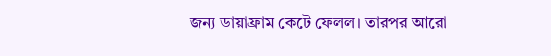জন্য ডায়াফ্রাম কেটে ফেলল। তারপর আরো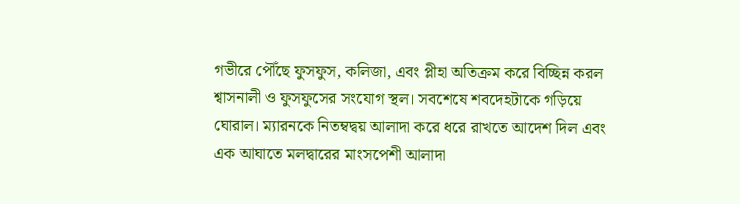গভীরে পৌঁছে ফুসফুস, কলিজা, এবং প্লীহা অতিক্রম করে বিচ্ছিন্ন করল শ্বাসনালী ও ফুসফুসের সংযোগ স্থল। সবশেষে শবদেহটাকে গড়িয়ে ঘোরাল। ম্যারনকে নিতম্বদ্বয় আলাদা করে ধরে রাখতে আদেশ দিল এবং এক আঘাতে মলদ্বারের মাংসপেশী আলাদা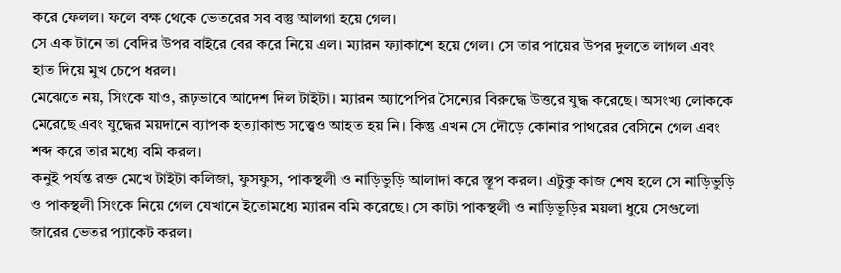করে ফেলল। ফলে বক্ষ থেকে ভেতরের সব বস্তু আলগা হয়ে গেল।
সে এক টানে তা বেদির উপর বাইরে বের করে নিয়ে এল। ম্যারন ফ্যাকাশে হয়ে গেল। সে তার পায়ের উপর দুলতে লাগল এবং হাত দিয়ে মুখ চেপে ধরল।
মেঝেতে নয়, সিংকে যাও, রূঢ়ভাবে আদেশ দিল টাইটা। ম্যারন অ্যাপেপির সৈন্যের বিরুদ্ধে উত্তরে যুদ্ধ করেছে। অসংখ্য লোককে মেরেছে এবং যুদ্ধের ময়দানে ব্যাপক হত্যাকান্ড সত্ত্বেও আহত হয় নি। কিন্তু এখন সে দৌড়ে কোনার পাথরের বেসিনে গেল এবং শব্দ করে তার মধ্যে বমি করল।
কনুই পর্যন্ত রক্ত মেখে টাইটা কলিজা, ফুসফুস, পাকস্থলী ও নাড়িভুড়ি আলাদা করে স্তূপ করল। এটুকু কাজ শেষ হলে সে নাড়িভুড়ি ও পাকস্থলী সিংকে নিয়ে গেল যেখানে ইতোমধ্যে ম্যারন বমি করেছে। সে কাটা পাকস্থলী ও নাড়িভূড়ির ময়লা ধুয়ে সেগুলো জারের ভেতর প্যাকেট করল।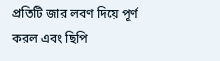প্রতিটি জার লবণ দিয়ে পূর্ণ করল এবং ছিপি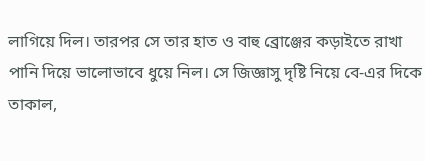লাগিয়ে দিল। তারপর সে তার হাত ও বাহু ব্রোঞ্জের কড়াইতে রাখা পানি দিয়ে ভালোভাবে ধুয়ে নিল। সে জিজ্ঞাসু দৃষ্টি নিয়ে বে-এর দিকে তাকাল,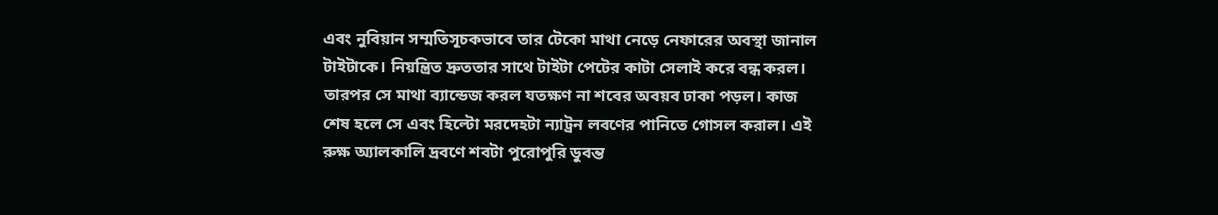এবং নুবিয়ান সম্মতিসূচকভাবে তার টেকো মাথা নেড়ে নেফারের অবস্থা জানাল টাইটাকে। নিয়ন্ত্রিত দ্রুততার সাথে টাইটা পেটের কাটা সেলাই করে বন্ধ করল। তারপর সে মাথা ব্যান্ডেজ করল যতক্ষণ না শবের অবয়ব ঢাকা পড়ল। কাজ শেষ হলে সে এবং হিল্টো মরদেহটা ন্যাট্রন লবণের পানিতে গোসল করাল। এই রুক্ষ অ্যালকালি দ্রবণে শবটা পুরোপুরি ডুবন্ত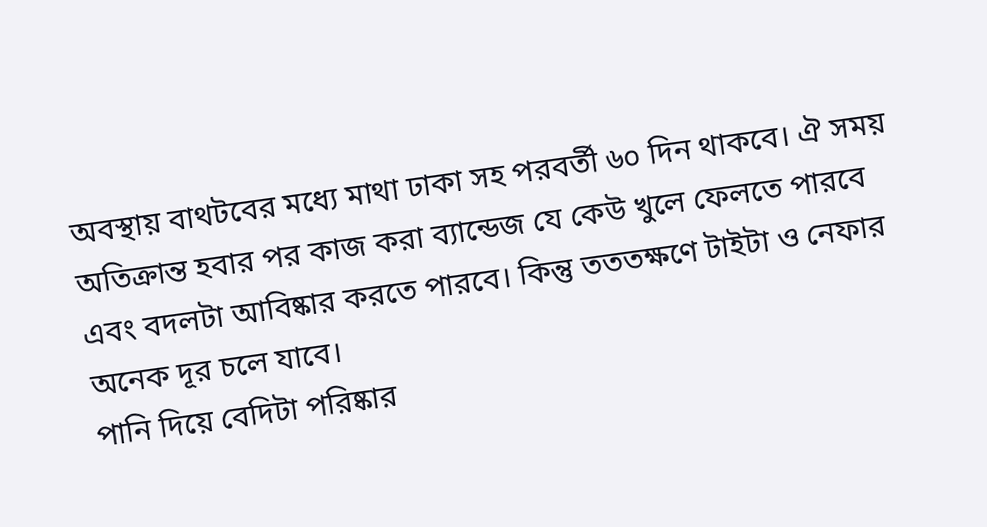অবস্থায় বাথটবের মধ্যে মাথা ঢাকা সহ পরবর্তী ৬০ দিন থাকবে। ঐ সময় অতিক্রান্ত হবার পর কাজ করা ব্যান্ডেজ যে কেউ খুলে ফেলতে পারবে এবং বদলটা আবিষ্কার করতে পারবে। কিন্তু তততক্ষণে টাইটা ও নেফার অনেক দূর চলে যাবে।
পানি দিয়ে বেদিটা পরিষ্কার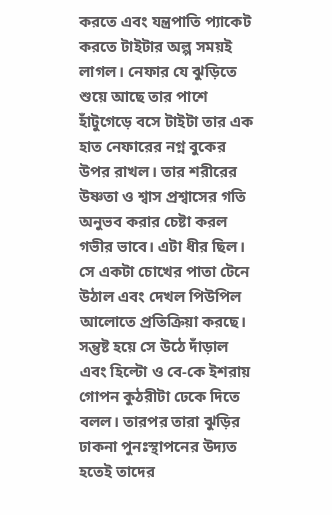করতে এবং যন্ত্রপাতি প্যাকেট করতে টাইটার অল্প সময়ই লাগল। নেফার যে ঝুড়িতে শুয়ে আছে তার পাশে হাঁটুগেড়ে বসে টাইটা তার এক হাত নেফারের নগ্ন বুকের উপর রাখল। তার শরীরের উষ্ণতা ও শ্বাস প্রশ্বাসের গতি অনুভব করার চেষ্টা করল গভীর ভাবে। এটা ধীর ছিল। সে একটা চোখের পাতা টেনে উঠাল এবং দেখল পিউপিল আলোতে প্রতিক্রিয়া করছে। সন্তুষ্ট হয়ে সে উঠে দাঁড়াল এবং হিল্টো ও বে-কে ইশরায় গোপন কুঠরীটা ঢেকে দিতে বলল। তারপর তারা ঝুড়ির ঢাকনা পুনঃস্থাপনের উদ্যত হতেই তাদের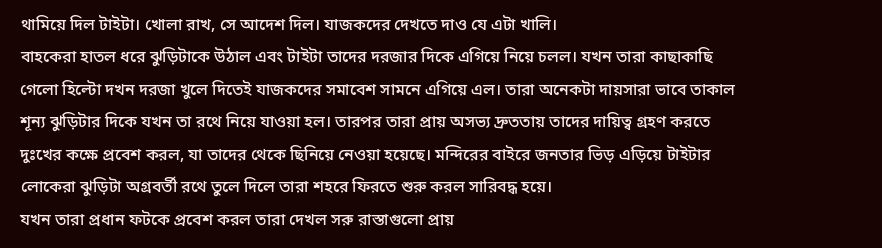থামিয়ে দিল টাইটা। খোলা রাখ, সে আদেশ দিল। যাজকদের দেখতে দাও যে এটা খালি।
বাহকেরা হাতল ধরে ঝুড়িটাকে উঠাল এবং টাইটা তাদের দরজার দিকে এগিয়ে নিয়ে চলল। যখন তারা কাছাকাছি গেলো হিল্টো দখন দরজা খুলে দিতেই যাজকদের সমাবেশ সামনে এগিয়ে এল। তারা অনেকটা দায়সারা ভাবে তাকাল শূন্য ঝুড়িটার দিকে যখন তা রথে নিয়ে যাওয়া হল। তারপর তারা প্রায় অসভ্য দ্রুততায় তাদের দায়িত্ব গ্রহণ করতে দুঃখের কক্ষে প্রবেশ করল, যা তাদের থেকে ছিনিয়ে নেওয়া হয়েছে। মন্দিরের বাইরে জনতার ভিড় এড়িয়ে টাইটার লোকেরা ঝুড়িটা অগ্রবর্তী রথে তুলে দিলে তারা শহরে ফিরতে শুরু করল সারিবদ্ধ হয়ে।
যখন তারা প্রধান ফটকে প্রবেশ করল তারা দেখল সরু রাস্তাগুলো প্রায়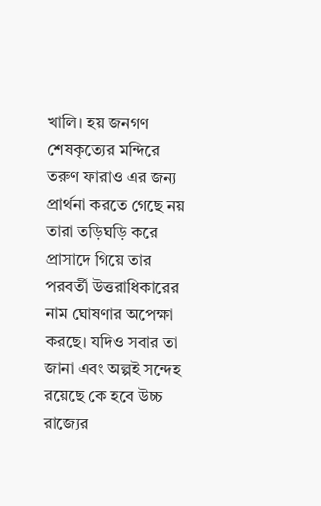খালি। হয় জনগণ শেষকৃত্যের মন্দিরে তরুণ ফারাও এর জন্য প্রার্থনা করতে গেছে নয় তারা তড়িঘড়ি করে প্রাসাদে গিয়ে তার পরবর্তী উত্তরাধিকারের নাম ঘোষণার অপেক্ষা করছে। যদিও সবার তা জানা এবং অল্পই সন্দেহ রয়েছে কে হবে উচ্চ রাজ্যের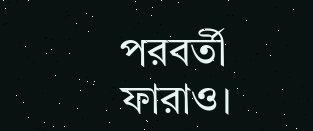পরবর্তী ফারাও।